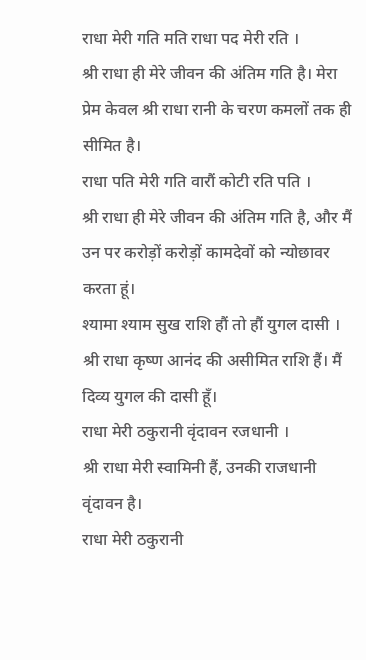राधा मेरी गति मति राधा पद मेरी रति ।
श्री राधा ही मेरे जीवन की अंतिम गति है। मेरा प्रेम केवल श्री राधा रानी के चरण कमलों तक ही सीमित है।
राधा पति मेरी गति वारौं कोटी रति पति ।
श्री राधा ही मेरे जीवन की अंतिम गति है, और मैं उन पर करोड़ों करोड़ों कामदेवों को न्योछावर करता हूं।
श्यामा श्याम सुख राशि हौं तो हौं युगल दासी ।
श्री राधा कृष्ण आनंद की असीमित राशि हैं। मैं दिव्य युगल की दासी हूँ।
राधा मेरी ठकुरानी वृंदावन रजधानी ।
श्री राधा मेरी स्वामिनी हैं, उनकी राजधानी वृंदावन है।
राधा मेरी ठकुरानी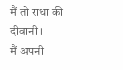मैं तो राधा की दीवानी ।
मैं अपनी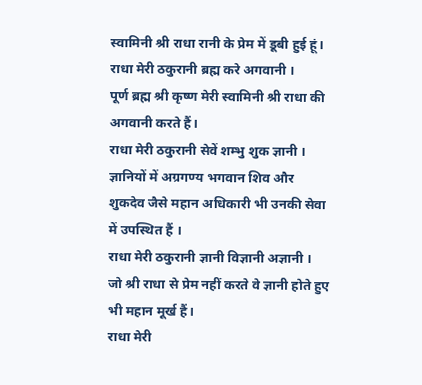स्वामिनी श्री राधा रानी के प्रेम में डूबी हुई हूं।
राधा मेरी ठकुरानी ब्रह्म करे अगवानी ।
पूर्ण ब्रह्म श्री कृष्ण मेरी स्वामिनी श्री राधा की अगवानी करते हैं।
राधा मेरी ठकुरानी सेवें शम्भु शुक ज्ञानी ।
ज्ञानियों में अग्रगण्य भगवान शिव और शुकदेव जैसे महान अधिकारी भी उनकी सेवा में उपस्थित हैं ।
राधा मेरी ठकुरानी ज्ञानी विज्ञानी अज्ञानी ।
जो श्री राधा से प्रेम नहीं करते वे ज्ञानी होते हुए भी महान मूर्ख हैं।
राधा मेरी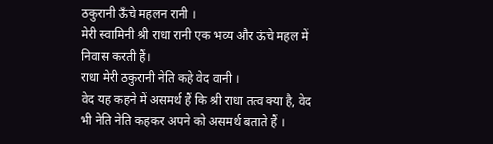ठकुरानी ऊँचे महलन रानी ।
मेरी स्वामिनी श्री राधा रानी एक भव्य और ऊंचे महल में निवास करती हैं।
राधा मेरी ठकुरानी नेति कहे वेद वानी ।
वेद यह कहने में असमर्थ हैं कि श्री राधा तत्व क्या है, वेद भी नेति नेति कहकर अपने को असमर्थ बताते हैं ।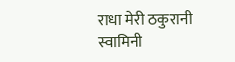राधा मेरी ठकुरानी स्वामिनी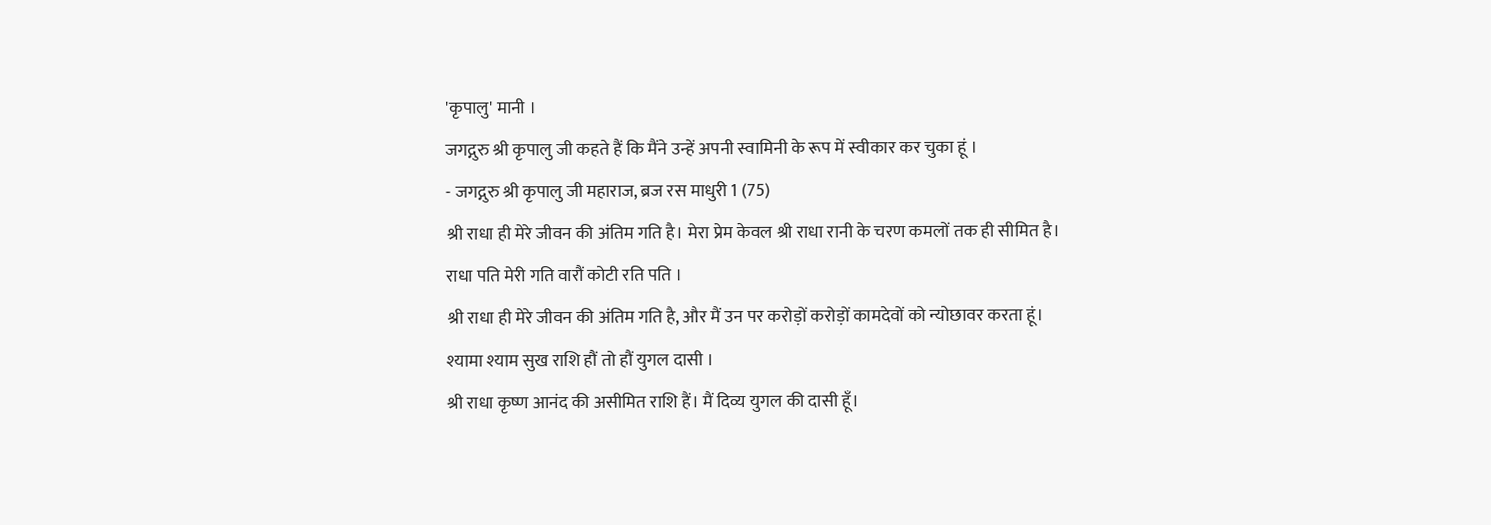'कृपालु' मानी ।
जगद्गुरु श्री कृपालु जी कहते हैं कि मैंने उन्हें अपनी स्वामिनी के रूप में स्वीकार कर चुका हूं ।
- जगद्गुरु श्री कृपालु जी महाराज, ब्रज रस माधुरी 1 (75)
श्री राधा ही मेरे जीवन की अंतिम गति है। मेरा प्रेम केवल श्री राधा रानी के चरण कमलों तक ही सीमित है।
राधा पति मेरी गति वारौं कोटी रति पति ।
श्री राधा ही मेरे जीवन की अंतिम गति है, और मैं उन पर करोड़ों करोड़ों कामदेवों को न्योछावर करता हूं।
श्यामा श्याम सुख राशि हौं तो हौं युगल दासी ।
श्री राधा कृष्ण आनंद की असीमित राशि हैं। मैं दिव्य युगल की दासी हूँ।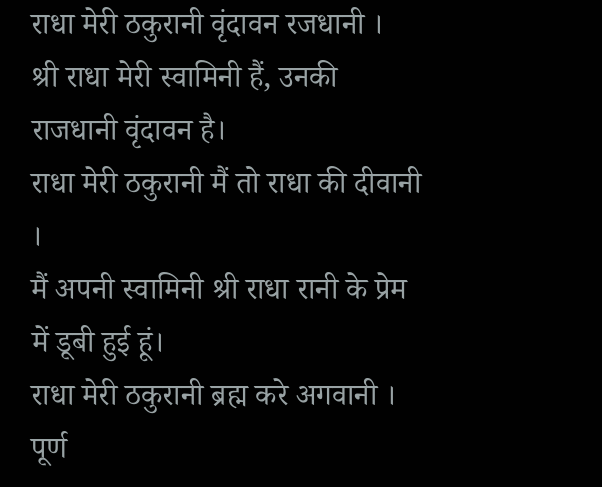राधा मेरी ठकुरानी वृंदावन रजधानी ।
श्री राधा मेरी स्वामिनी हैं, उनकी राजधानी वृंदावन है।
राधा मेरी ठकुरानी मैं तो राधा की दीवानी ।
मैं अपनी स्वामिनी श्री राधा रानी के प्रेम में डूबी हुई हूं।
राधा मेरी ठकुरानी ब्रह्म करे अगवानी ।
पूर्ण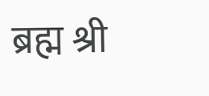ब्रह्म श्री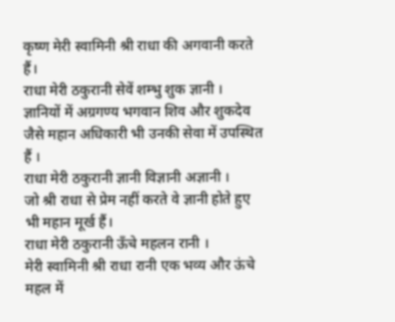कृष्ण मेरी स्वामिनी श्री राधा की अगवानी करते हैं।
राधा मेरी ठकुरानी सेवें शम्भु शुक ज्ञानी ।
ज्ञानियों में अग्रगण्य भगवान शिव और शुकदेव जैसे महान अधिकारी भी उनकी सेवा में उपस्थित हैं ।
राधा मेरी ठकुरानी ज्ञानी विज्ञानी अज्ञानी ।
जो श्री राधा से प्रेम नहीं करते वे ज्ञानी होते हुए भी महान मूर्ख हैं।
राधा मेरी ठकुरानी ऊँचे महलन रानी ।
मेरी स्वामिनी श्री राधा रानी एक भव्य और ऊंचे महल में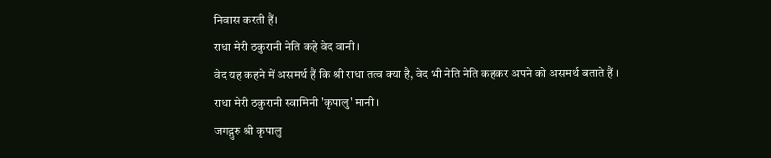निवास करती हैं।
राधा मेरी ठकुरानी नेति कहे वेद वानी ।
वेद यह कहने में असमर्थ हैं कि श्री राधा तत्व क्या है, वेद भी नेति नेति कहकर अपने को असमर्थ बताते हैं ।
राधा मेरी ठकुरानी स्वामिनी 'कृपालु' मानी ।
जगद्गुरु श्री कृपालु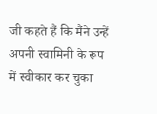जी कहते हैं कि मैंने उन्हें अपनी स्वामिनी के रूप में स्वीकार कर चुका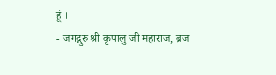हूं ।
- जगद्गुरु श्री कृपालु जी महाराज, ब्रज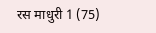रस माधुरी 1 (75)